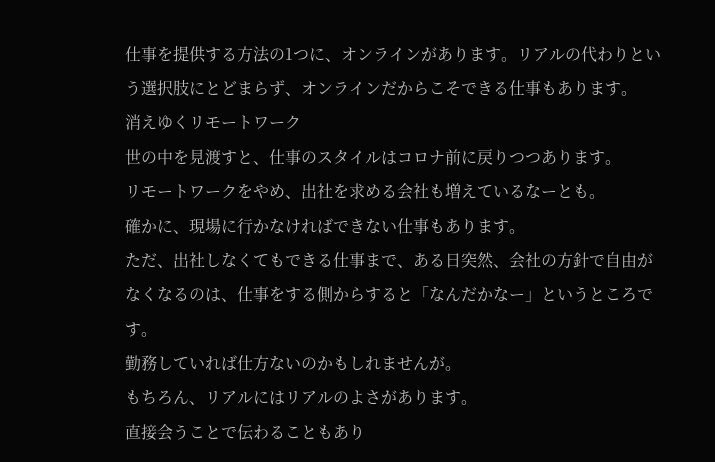仕事を提供する方法の1つに、オンラインがあります。リアルの代わりという選択肢にとどまらず、オンラインだからこそできる仕事もあります。
消えゆくリモートワーク
世の中を見渡すと、仕事のスタイルはコロナ前に戻りつつあります。
リモートワークをやめ、出社を求める会社も増えているなーとも。
確かに、現場に行かなければできない仕事もあります。
ただ、出社しなくてもできる仕事まで、ある日突然、会社の方針で自由がなくなるのは、仕事をする側からすると「なんだかなー」というところです。
勤務していれば仕方ないのかもしれませんが。
もちろん、リアルにはリアルのよさがあります。
直接会うことで伝わることもあり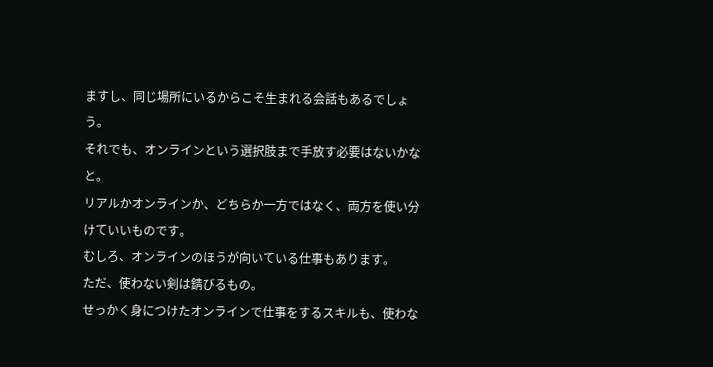ますし、同じ場所にいるからこそ生まれる会話もあるでしょう。
それでも、オンラインという選択肢まで手放す必要はないかなと。
リアルかオンラインか、どちらか一方ではなく、両方を使い分けていいものです。
むしろ、オンラインのほうが向いている仕事もあります。
ただ、使わない剣は錆びるもの。
せっかく身につけたオンラインで仕事をするスキルも、使わな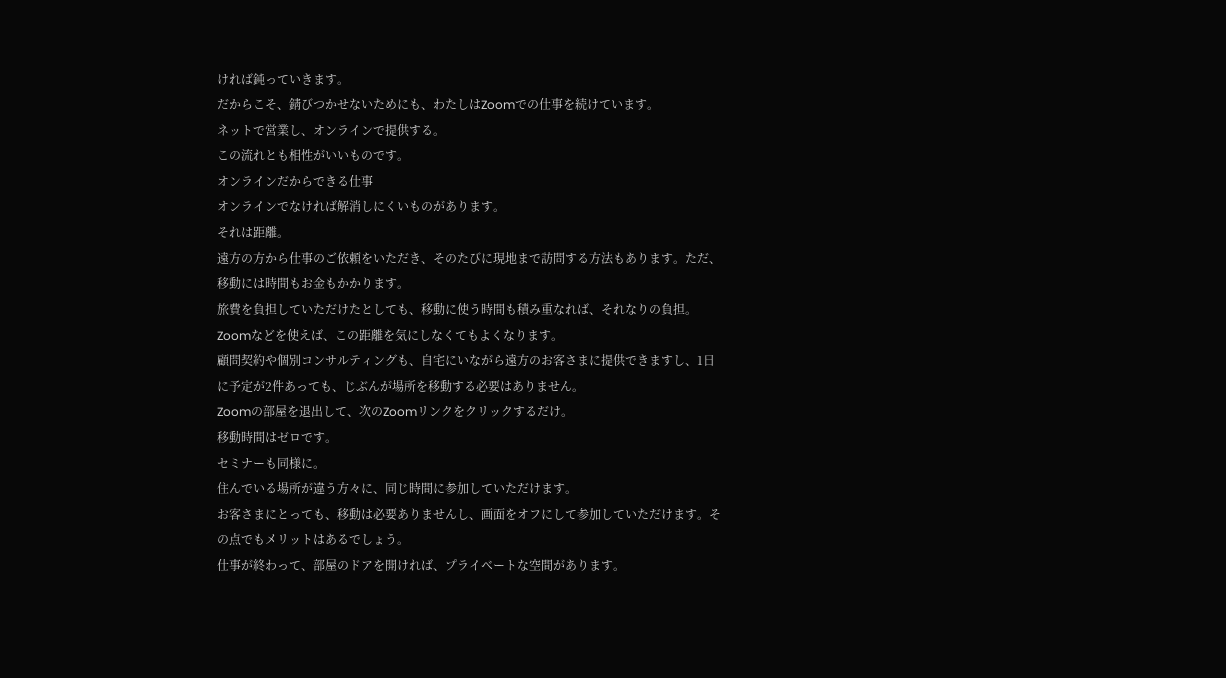ければ鈍っていきます。
だからこそ、錆びつかせないためにも、わたしはZoomでの仕事を続けています。
ネットで営業し、オンラインで提供する。
この流れとも相性がいいものです。
オンラインだからできる仕事
オンラインでなければ解消しにくいものがあります。
それは距離。
遠方の方から仕事のご依頼をいただき、そのたびに現地まで訪問する方法もあります。ただ、移動には時間もお金もかかります。
旅費を負担していただけたとしても、移動に使う時間も積み重なれば、それなりの負担。Zoomなどを使えば、この距離を気にしなくてもよくなります。
顧問契約や個別コンサルティングも、自宅にいながら遠方のお客さまに提供できますし、1日に予定が2件あっても、じぶんが場所を移動する必要はありません。
Zoomの部屋を退出して、次のZoomリンクをクリックするだけ。
移動時間はゼロです。
セミナーも同様に。
住んでいる場所が違う方々に、同じ時間に参加していただけます。
お客さまにとっても、移動は必要ありませんし、画面をオフにして参加していただけます。その点でもメリットはあるでしょう。
仕事が終わって、部屋のドアを開ければ、プライベートな空間があります。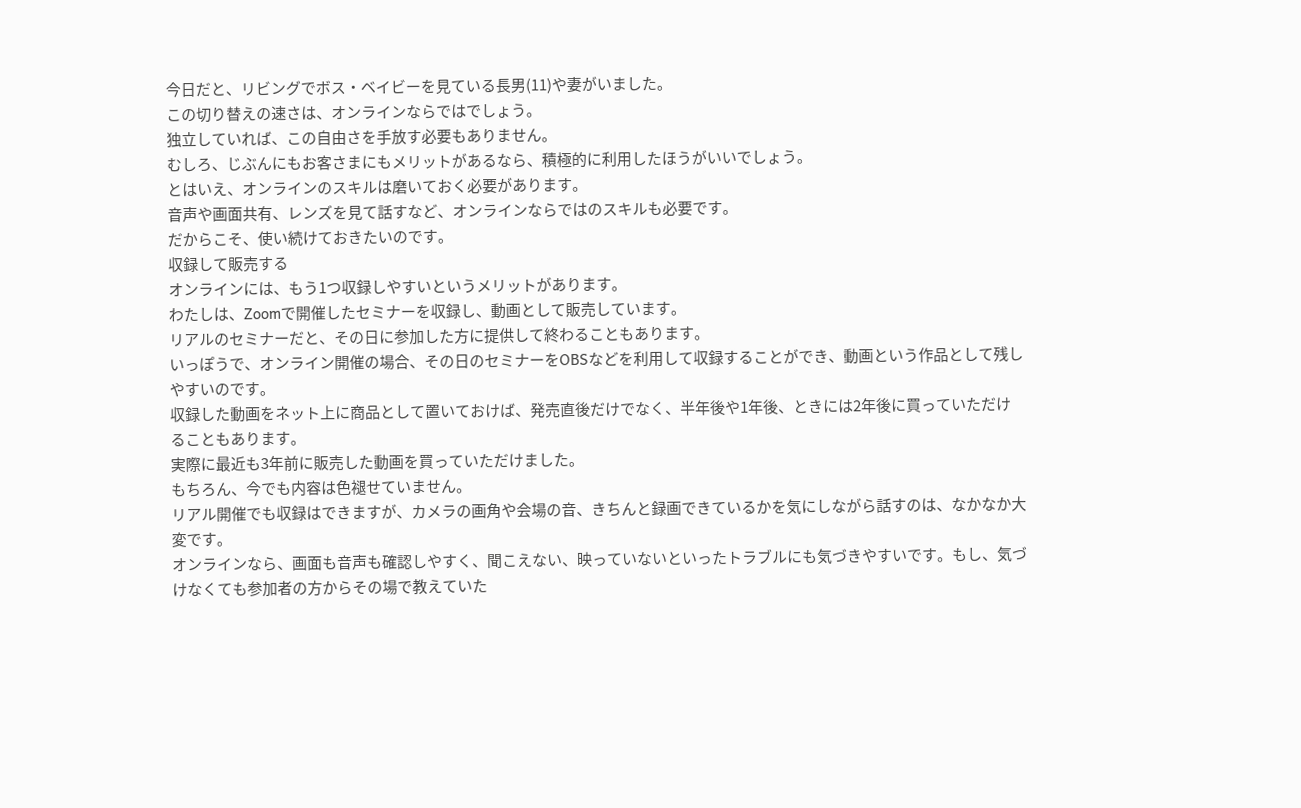今日だと、リビングでボス・ベイビーを見ている長男(11)や妻がいました。
この切り替えの速さは、オンラインならではでしょう。
独立していれば、この自由さを手放す必要もありません。
むしろ、じぶんにもお客さまにもメリットがあるなら、積極的に利用したほうがいいでしょう。
とはいえ、オンラインのスキルは磨いておく必要があります。
音声や画面共有、レンズを見て話すなど、オンラインならではのスキルも必要です。
だからこそ、使い続けておきたいのです。
収録して販売する
オンラインには、もう1つ収録しやすいというメリットがあります。
わたしは、Zoomで開催したセミナーを収録し、動画として販売しています。
リアルのセミナーだと、その日に参加した方に提供して終わることもあります。
いっぽうで、オンライン開催の場合、その日のセミナーをOBSなどを利用して収録することができ、動画という作品として残しやすいのです。
収録した動画をネット上に商品として置いておけば、発売直後だけでなく、半年後や1年後、ときには2年後に買っていただけることもあります。
実際に最近も3年前に販売した動画を買っていただけました。
もちろん、今でも内容は色褪せていません。
リアル開催でも収録はできますが、カメラの画角や会場の音、きちんと録画できているかを気にしながら話すのは、なかなか大変です。
オンラインなら、画面も音声も確認しやすく、聞こえない、映っていないといったトラブルにも気づきやすいです。もし、気づけなくても参加者の方からその場で教えていた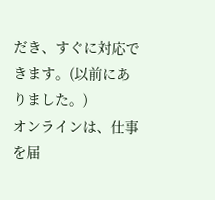だき、すぐに対応できます。(以前にありました。)
オンラインは、仕事を届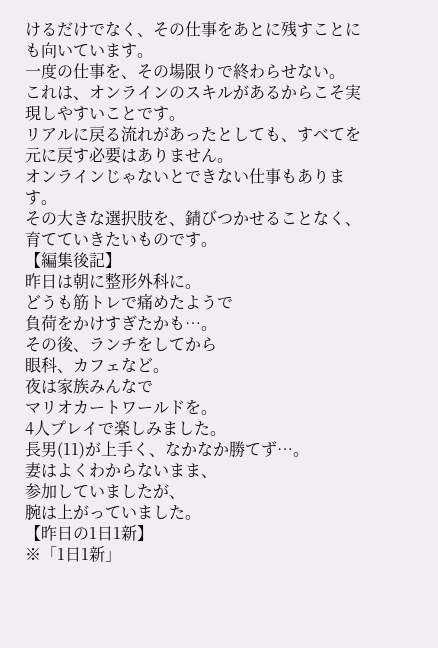けるだけでなく、その仕事をあとに残すことにも向いています。
一度の仕事を、その場限りで終わらせない。
これは、オンラインのスキルがあるからこそ実現しやすいことです。
リアルに戻る流れがあったとしても、すべてを元に戻す必要はありません。
オンラインじゃないとできない仕事もあります。
その大きな選択肢を、錆びつかせることなく、育てていきたいものです。
【編集後記】
昨日は朝に整形外科に。
どうも筋トレで痛めたようで
負荷をかけすぎたかも…。
その後、ランチをしてから
眼科、カフェなど。
夜は家族みんなで
マリオカートワールドを。
4人プレイで楽しみました。
長男(11)が上手く、なかなか勝てず…。
妻はよくわからないまま、
参加していましたが、
腕は上がっていました。
【昨日の1日1新】
※「1日1新」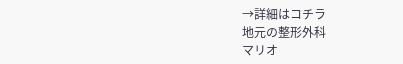→詳細はコチラ
地元の整形外科
マリオ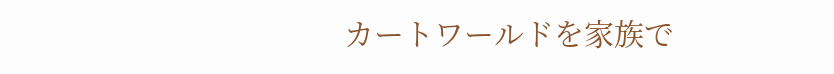カートワールドを家族で